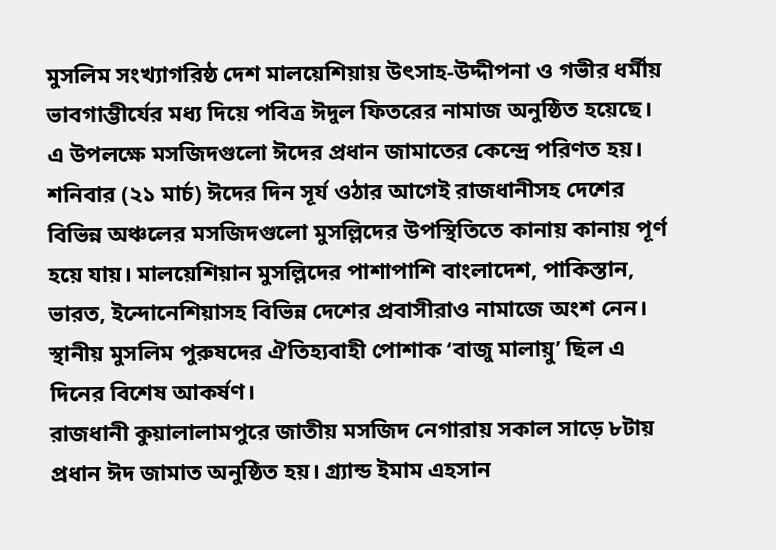মুসলিম সংখ্যাগরিষ্ঠ দেশ মালয়েশিয়ায় উৎসাহ-উদ্দীপনা ও গভীর ধর্মীয় ভাবগাম্ভীর্যের মধ্য দিয়ে পবিত্র ঈদুল ফিতরের নামাজ অনুষ্ঠিত হয়েছে। এ উপলক্ষে মসজিদগুলো ঈদের প্রধান জামাতের কেন্দ্রে পরিণত হয়।
শনিবার (২১ মার্চ) ঈদের দিন সূর্য ওঠার আগেই রাজধানীসহ দেশের বিভিন্ন অঞ্চলের মসজিদগুলো মুসল্লিদের উপস্থিতিতে কানায় কানায় পূর্ণ হয়ে যায়। মালয়েশিয়ান মুসল্লিদের পাশাপাশি বাংলাদেশ, পাকিস্তান, ভারত, ইন্দোনেশিয়াসহ বিভিন্ন দেশের প্রবাসীরাও নামাজে অংশ নেন। স্থানীয় মুসলিম পুরুষদের ঐতিহ্যবাহী পোশাক ‘বাজু মালায়ু’ ছিল এ দিনের বিশেষ আকর্ষণ।
রাজধানী কুয়ালালামপুরে জাতীয় মসজিদ নেগারায় সকাল সাড়ে ৮টায় প্রধান ঈদ জামাত অনুষ্ঠিত হয়। গ্র্যান্ড ইমাম এহসান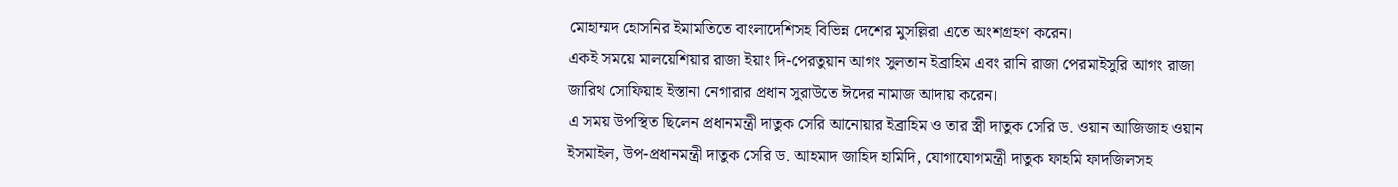মোহাম্মদ হোসনির ইমামতিতে বাংলাদেশিসহ বিভিন্ন দেশের মুসল্লিরা এতে অংশগ্রহণ করেন।
একই সময়ে মালয়েশিয়ার রাজা ইয়াং দি-পেরতুয়ান আগং সুলতান ইব্রাহিম এবং রানি রাজা পেরমাইসুরি আগং রাজা জারিথ সোফিয়াহ ইস্তানা নেগারার প্রধান সুরাউতে ঈদের নামাজ আদায় করেন।
এ সময় উপস্থিত ছিলেন প্রধানমন্ত্রী দাতুক সেরি আনোয়ার ইব্রাহিম ও তার স্ত্রী দাতুক সেরি ড. ওয়ান আজিজাহ ওয়ান ইসমাইল, উপ-প্রধানমন্ত্রী দাতুক সেরি ড. আহমাদ জাহিদ হামিদি, যোগাযোগমন্ত্রী দাতুক ফাহমি ফাদজিলসহ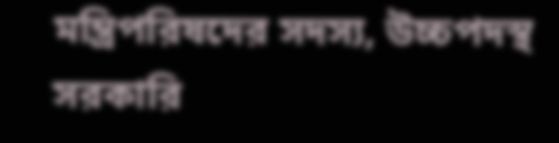মন্ত্রিপরিষদের সদস্য, উচ্চপদস্থ সরকারি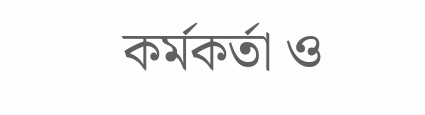কর্মকর্তা ও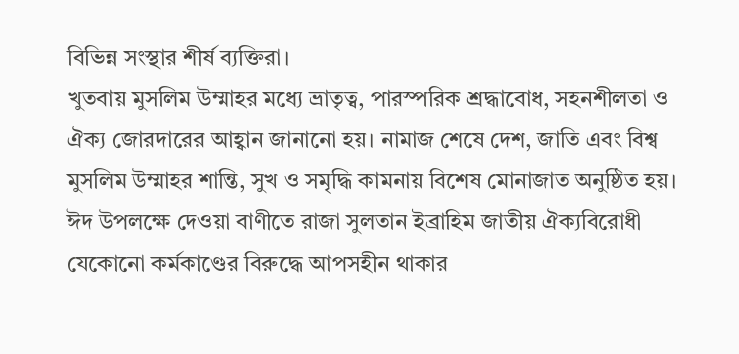বিভিন্ন সংস্থার শীর্ষ ব্যক্তিরা।
খুতবায় মুসলিম উম্মাহর মধ্যে ভ্রাতৃত্ব, পারস্পরিক শ্রদ্ধাবোধ, সহনশীলতা ও ঐক্য জোরদারের আহ্বান জানানো হয়। নামাজ শেষে দেশ, জাতি এবং বিশ্ব মুসলিম উম্মাহর শান্তি, সুখ ও সমৃদ্ধি কামনায় বিশেষ মোনাজাত অনুষ্ঠিত হয়।
ঈদ উপলক্ষে দেওয়া বাণীতে রাজা সুলতান ইব্রাহিম জাতীয় ঐক্যবিরোধী যেকোনো কর্মকাণ্ডের বিরুদ্ধে আপসহীন থাকার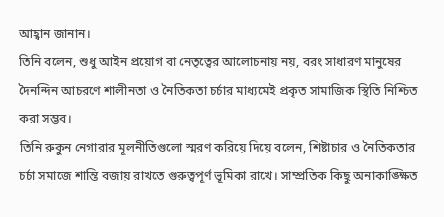আহ্বান জানান।
তিনি বলেন, শুধু আইন প্রয়োগ বা নেতৃত্বের আলোচনায় নয়, বরং সাধারণ মানুষের দৈনন্দিন আচরণে শালীনতা ও নৈতিকতা চর্চার মাধ্যমেই প্রকৃত সামাজিক স্থিতি নিশ্চিত করা সম্ভব।
তিনি রুকুন নেগারার মূলনীতিগুলো স্মরণ করিয়ে দিয়ে বলেন, শিষ্টাচার ও নৈতিকতার চর্চা সমাজে শান্তি বজায় রাখতে গুরুত্বপূর্ণ ভূমিকা রাখে। সাম্প্রতিক কিছু অনাকাঙ্ক্ষিত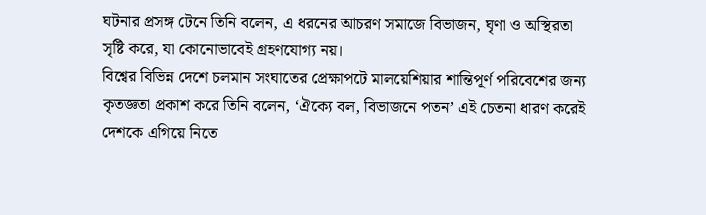ঘটনার প্রসঙ্গ টেনে তিনি বলেন, এ ধরনের আচরণ সমাজে বিভাজন, ঘৃণা ও অস্থিরতা সৃষ্টি করে, যা কোনোভাবেই গ্রহণযোগ্য নয়।
বিশ্বের বিভিন্ন দেশে চলমান সংঘাতের প্রেক্ষাপটে মালয়েশিয়ার শান্তিপূর্ণ পরিবেশের জন্য কৃতজ্ঞতা প্রকাশ করে তিনি বলেন, ‘ঐক্যে বল, বিভাজনে পতন’ এই চেতনা ধারণ করেই দেশকে এগিয়ে নিতে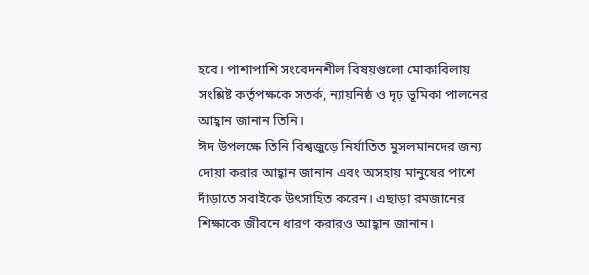হবে। পাশাপাশি সংবেদনশীল বিষয়গুলো মোকাবিলায় সংশ্লিষ্ট কর্তৃপক্ষকে সতর্ক, ন্যায়নিষ্ঠ ও দৃঢ় ভূমিকা পালনের আহ্বান জানান তিনি।
ঈদ উপলক্ষে তিনি বিশ্বজুড়ে নির্যাতিত মুসলমানদের জন্য দোয়া করার আহ্বান জানান এবং অসহায় মানুষের পাশে দাঁড়াতে সবাইকে উৎসাহিত করেন। এছাড়া রমজানের শিক্ষাকে জীবনে ধারণ করারও আহ্বান জানান।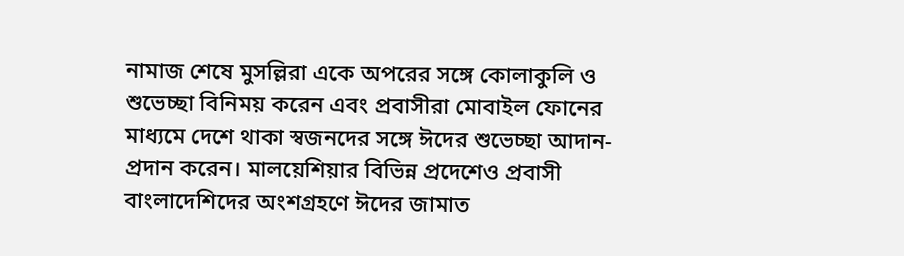নামাজ শেষে মুসল্লিরা একে অপরের সঙ্গে কোলাকুলি ও শুভেচ্ছা বিনিময় করেন এবং প্রবাসীরা মোবাইল ফোনের মাধ্যমে দেশে থাকা স্বজনদের সঙ্গে ঈদের শুভেচ্ছা আদান-প্রদান করেন। মালয়েশিয়ার বিভিন্ন প্রদেশেও প্রবাসী বাংলাদেশিদের অংশগ্রহণে ঈদের জামাত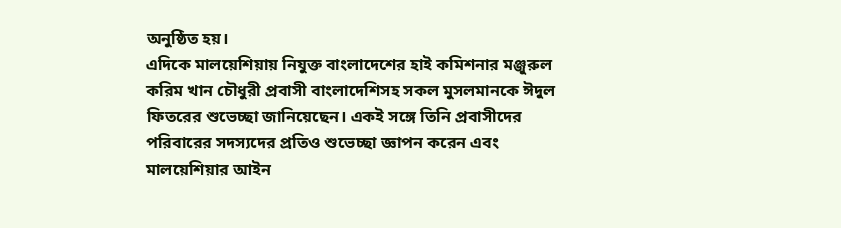অনুষ্ঠিত হয়।
এদিকে মালয়েশিয়ায় নিযুক্ত বাংলাদেশের হাই কমিশনার মঞ্জুরুল করিম খান চৌধুরী প্রবাসী বাংলাদেশিসহ সকল মুসলমানকে ঈদুল ফিতরের শুভেচ্ছা জানিয়েছেন। একই সঙ্গে তিনি প্রবাসীদের পরিবারের সদস্যদের প্রতিও শুভেচ্ছা জ্ঞাপন করেন এবং মালয়েশিয়ার আইন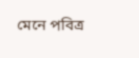মেনে পবিত্র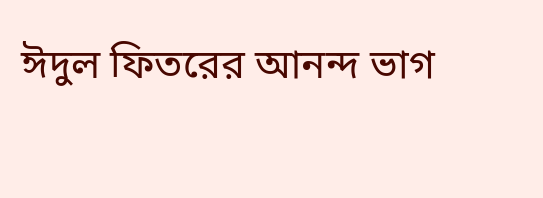ঈদুল ফিতরের আনন্দ ভাগ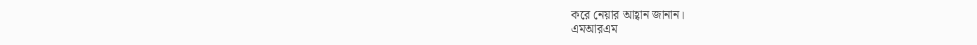করে নেয়ার আহ্বান জানান।
এমআরএম